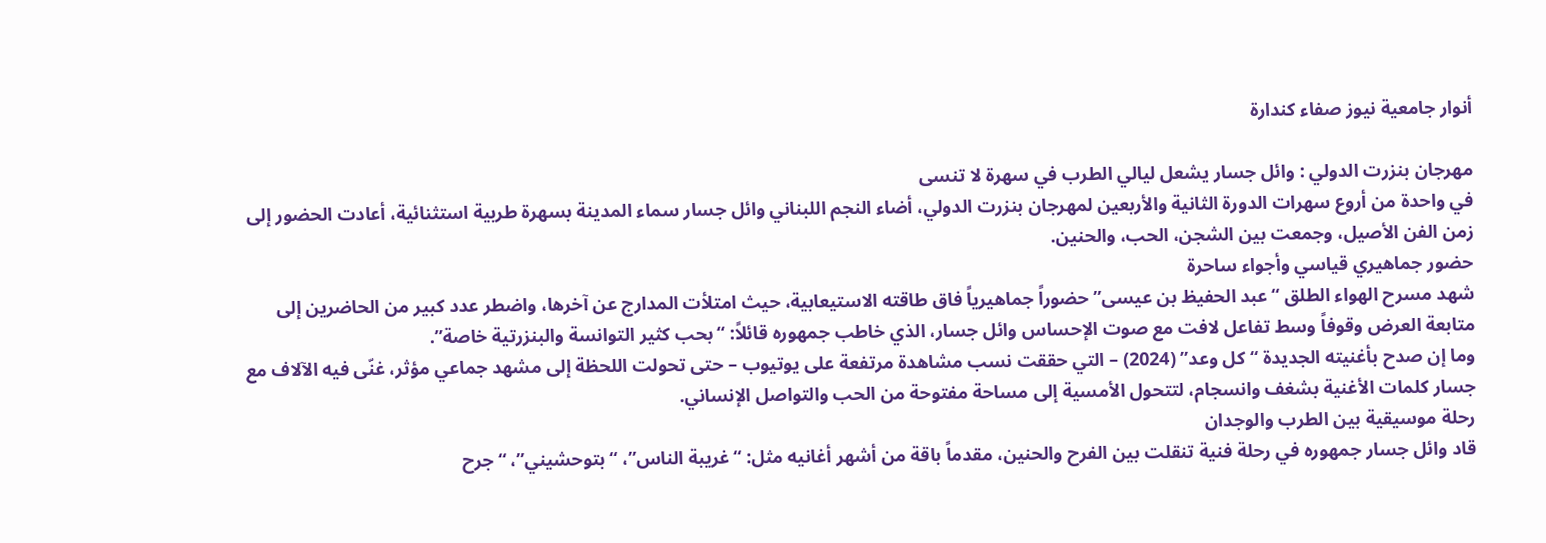أنوار جامعية نيوز صفاء كندارة

مهرجان بنزرت الدولي : وائل جسار يشعل ليالي الطرب في سهرة لا تنسى
في واحدة من أروع سهرات الدورة الثانية والأربعين لمهرجان بنزرت الدولي، أضاء النجم اللبناني وائل جسار سماء المدينة بسهرة طربية استثنائية، أعادت الحضور إلى زمن الفن الأصيل، وجمعت بين الشجن، الحب، والحنين.
حضور جماهيري قياسي وأجواء ساحرة
شهد مسرح الهواء الطلق “عبد الحفيظ بن عيسى” حضوراً جماهيرياً فاق طاقته الاستيعابية، حيث امتلأت المدارج عن آخرها، واضطر عدد كبير من الحاضرين إلى متابعة العرض وقوفاً وسط تفاعل لافت مع صوت الإحساس وائل جسار، الذي خاطب جمهوره قائلاً: “بحب كثير التوانسة والبنزرتية خاصة”.
وما إن صدح بأغنيته الجديدة “كل وعد” (2024) – التي حققت نسب مشاهدة مرتفعة على يوتيوب – حتى تحولت اللحظة إلى مشهد جماعي مؤثر، غنّى فيه الآلاف مع جسار كلمات الأغنية بشغف وانسجام، لتتحول الأمسية إلى مساحة مفتوحة من الحب والتواصل الإنساني.
رحلة موسيقية بين الطرب والوجدان
قاد وائل جسار جمهوره في رحلة فنية تنقلت بين الفرح والحنين، مقدماً باقة من أشهر أغانيه مثل: “غريبة الناس”، “بتوحشيني”، “جرح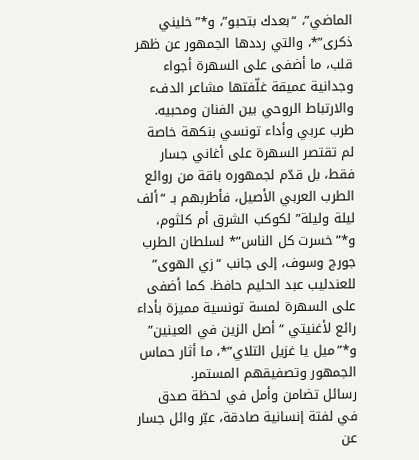الماضي”، “بعدك بتحبو”، و*”خليني ذكرى”*، والتي رددها الجمهور عن ظهر قلب، ما أضفى على السهرة أجواء وجدانية عميقة غلّفتها مشاعر الدفء والارتباط الروحي بين الفنان ومحبيه.
طرب عربي وأداء تونسي بنكهة خاصة
لم تقتصر السهرة على أغاني جسار فقط، بل قدّم لجمهوره باقة من روائع الطرب العربي الأصيل، فأطربهم بـ “ألف ليلة وليلة” لكوكب الشرق أم كلثوم، و*”خسرت كل الناس”* لسلطان الطرب جورج وسوف، إلى جانب “زي الهوى” للعندليب عبد الحليم حافظ. كما أضفى على السهرة لمسة تونسية مميزة بأداء رائع لأغنيتي “أصل الزين في العينين” و*”ميل يا غزيل التلاي”*، ما أثار حماس الجمهور وتصفيقهم المستمر.
رسائل تضامن وأمل في لحظة صدق
في لفتة إنسانية صادقة، عبّر وائل جسار عن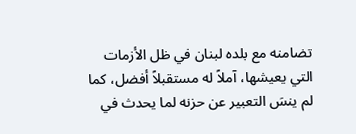تضامنه مع بلده لبنان في ظل الأزمات التي يعيشها، آملاً له مستقبلاً أفضل، كما لم ينسَ التعبير عن حزنه لما يحدث في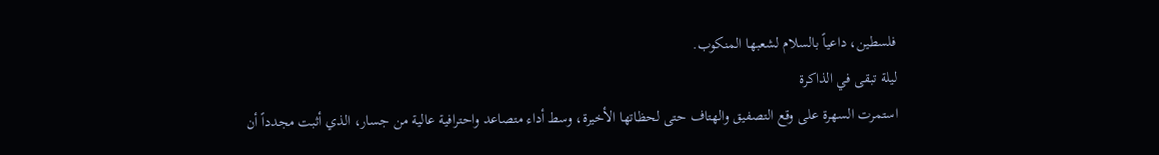فلسطين، داعياً بالسلام لشعبها المنكوب.
ليلة تبقى في الذاكرة
استمرت السهرة على وقع التصفيق والهتاف حتى لحظاتها الأخيرة، وسط أداء متصاعد واحترافية عالية من جسار، الذي أثبت مجدداً أن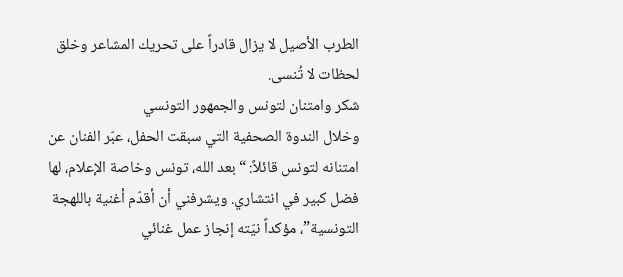الطرب الأصيل لا يزال قادراً على تحريك المشاعر وخلق لحظات لا تُنسى.
شكر وامتنان لتونس والجمهور التونسي
وخلال الندوة الصحفية التي سبقت الحفل، عبّر الفنان عن امتنانه لتونس قائلاً: “بعد الله، تونس وخاصة الإعلام، لها فضل كبير في انتشاري. ويشرفني أن أقدّم أغنية باللهجة التونسية”، مؤكداً نيّته إنجاز عمل غنائي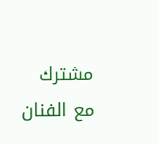مشترك مع الفنان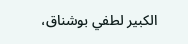الكبير لطفي بوشناق،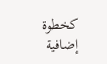كخطوة إضافية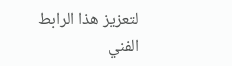لتعزيز هذا الرابط الفني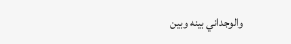والوجداني بينه وبين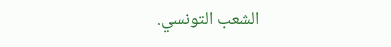الشعب التونسي.